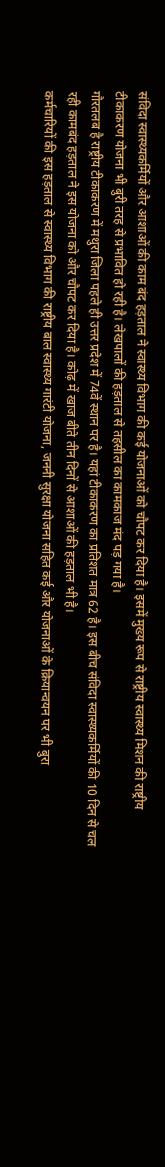संविदा स्वास्थ्यकर्मियों और आशाओं की काम बंद हड़ताल ने स्वास्थ्य विभाग की कई योजनाओं को चौपट कर दिया है। इसमें मुख्य रूप से राष्ट्रीय स्वास्थ्य मिशन की राष्ट्रीय टीकाकरण योजना भी बुरी तरह से प्रभावित हो रही है। लेखपालों की हड़ताल से तहसील का कामकाज मंद पड़ गया है।
गौरतलब है राष्ट्रीय टीकाकरण में मथुरा जिला पहले ही उत्तर प्रदेश में 74वें स्थान पर है। यहां टीकाकरण का प्रतिशत मात्र 62 है। इस बीच संविदा स्वास्थ्यकर्मियों की 10 दिन से चल रही कामबंद हड़ताल ने इस योजना को और चौपट कर दिया है। कोढ़ में खाज बीते तीन दिनों से आशाओं की हड़ताल भी है।
कर्मचारियों की इस हड़ताल से स्वास्थ्य विभाग की राष्ट्रीय बाल स्वास्थ्य गारंटी योजना, जननी सुरक्षा योजना सहित कई और योजनाओं के क्रियान्वयन पर भी बुरा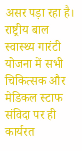असर पड़ा रहा है। राष्ट्रीय बाल स्वास्थ्य गारंटी योजना में सभी चिकित्सक और मेडिकल स्टाफ संविदा पर ही कार्यरत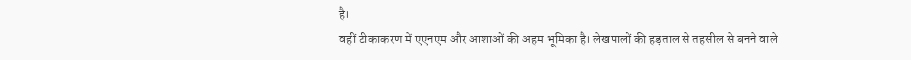है।
वहीं टीकाकरण में एएनएम और आशाओं की अहम भूमिका है। लेखपालों की हड़ताल से तहसील से बनने वाले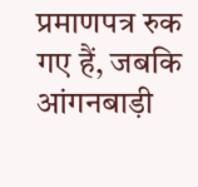प्रमाणपत्र रुक गए हैं, जबकि आंगनबाड़ी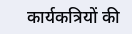कार्यकत्रियों की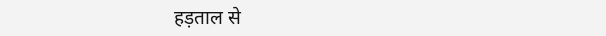हड़ताल से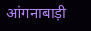आंगनाबाड़ी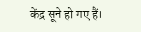केंद्र सूने हो गए हैं।